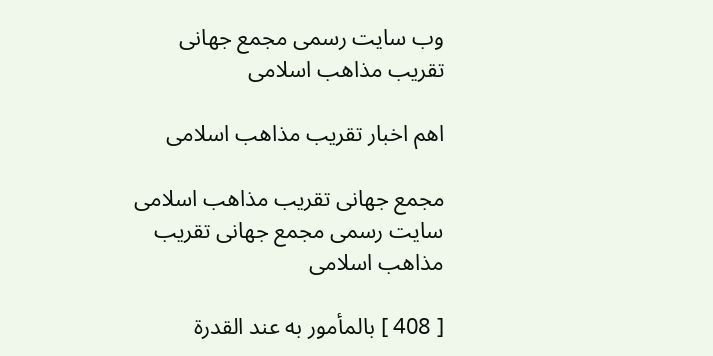وب سایت رسمی مجمع جهانى تقريب مذاهب اسلامى

اهم اخبار تقریب مذاهب اسلامی

مجمع جهانى تقريب مذاهب اسلامى
سایت رسمی مجمع جهانى تقريب مذاهب اسلامى

[ 408 ] بالمأمور به عند القدرة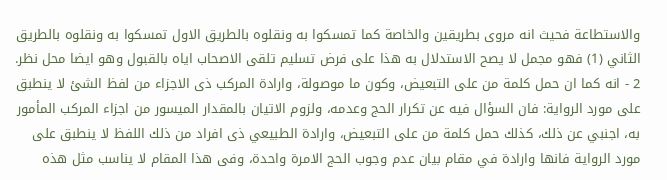والاستطاعة فحيث انه مروى بطريقين والخاصة كما تمسكوا به ونقلوه بالطريق الاول تمسكوا به ونقلوه بالطريق الثاني (1) فهو مجمل لا يصح الاستدلال به هذا على فرض تسليم تلقى الاصحاب اياه بالقبول وهو ايضا محل نظر. 2 - انه كما ان حمل كلمة من على التبعيض، وكون ما موصولة، وارادة المركب ذى الاجزاء من لفظ الشئ لا ينطبق على مورد الرواية: فان السؤال فيه عن تكرار الحج وعدمه، ولزوم الاتيان بالمقدار الميسور من اجزاء المركب المأمور به، اجنبي عن ذلك، كذلك حمل كلمة من على التبعيض، وارادة الطبيعي ذى افراد من ذلك اللفظ لا ينطبق على مورد الرواية فانها وارادة في مقام بيان عدم وجوب الحج الامرة واحدة، وفى هذا المقام لا يناسب مثل هذه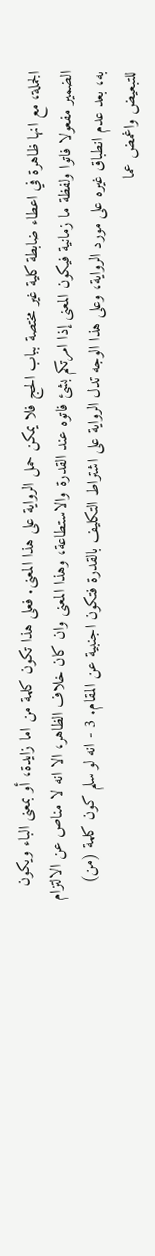الجملة، مع انها ظاهرة في اعطاء ضابطة كلية غير مختصة بباب الحج فلا يمكن حمل الرواية على هذا المعنى. فعلى هذا تكون كلمة من اما زايدة، أو بمعنى الباء ويكون الضمير مفعولا فاتوا ولفظة ما زمانية فيكون المعنى إذا امرتكم بشئ فاتوه عند القدرة والاستطاعة، وهذا المعنى وان كان خلاف الظاهر، الا انه لا مناص عن الالتزام به، بعد عدم انطباق غيره على مورد الرواية، وعلى هذا الوجه تدل الرواية على اشتراط التكليف بالقدرة فتكون اجنبية عن المقام. 3 - انه لو سلم كون كلمة (من) للتبعيض واغمض عما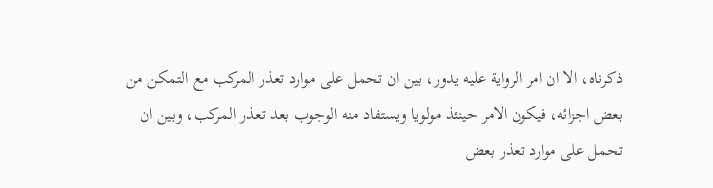ذكرناه، الا ان امر الرواية عليه يدور، بين ان تحمل على موارد تعذر المركب مع التمكن من بعض اجزائه، فيكون الامر حينئذ مولويا ويستفاد منه الوجوب بعد تعذر المركب، وبين ان تحمل على موارد تعذر بعض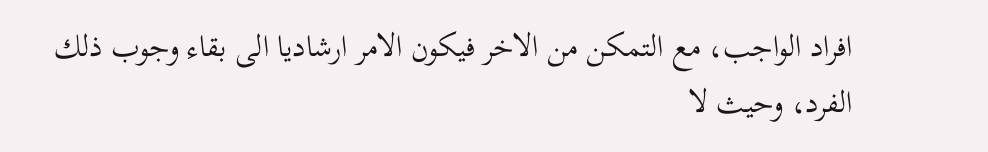افراد الواجب، مع التمكن من الاخر فيكون الامر ارشاديا الى بقاء وجوب ذلك الفرد، وحيث لا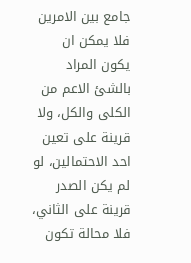جامع بين الامرين فلا يمكن ان يكون المراد بالشئ الاعم من الكلى والكل، ولا قرينة على تعين احد الاحتمالين، لو لم يكن الصدر قرينة على الثاني، فلا محالة تكون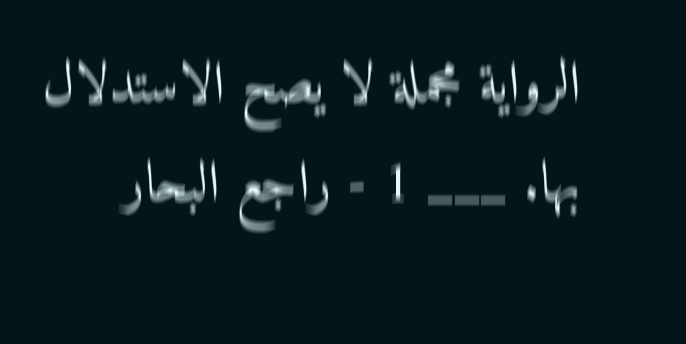الرواية مجملة لا يصح الاستدلال بها. ___ 1 - راجع البحار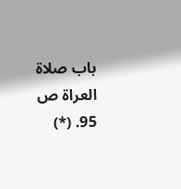باب صلاة العراة ص 95. (*)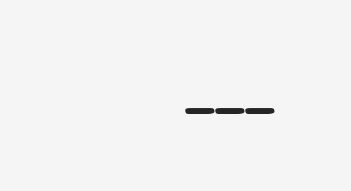___